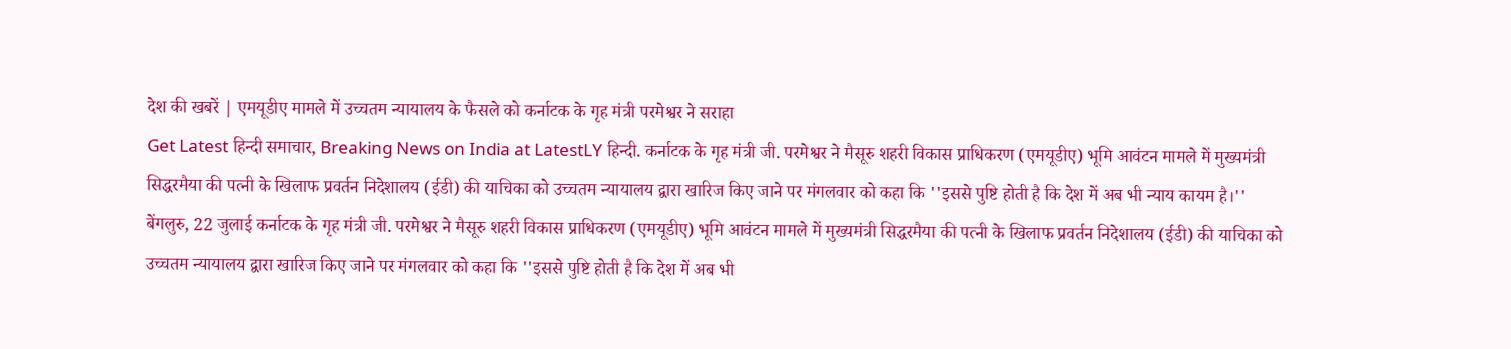देश की खबरें | एमयूडीए मामले में उच्चतम न्यायालय के फैसले को कर्नाटक के गृह मंत्री परमेश्वर ने सराहा
Get Latest हिन्दी समाचार, Breaking News on India at LatestLY हिन्दी. कर्नाटक के गृह मंत्री जी. परमेश्वर ने मैसूरु शहरी विकास प्राधिकरण (एमयूडीए) भूमि आवंटन मामले में मुख्यमंत्री सिद्धरमैया की पत्नी के खिलाफ प्रवर्तन निदेशालय (ईडी) की याचिका को उच्चतम न्यायालय द्वारा खारिज किए जाने पर मंगलवार को कहा कि ''इससे पुष्टि होती है कि देश में अब भी न्याय कायम है।''
बेंगलुरु, 22 जुलाई कर्नाटक के गृह मंत्री जी. परमेश्वर ने मैसूरु शहरी विकास प्राधिकरण (एमयूडीए) भूमि आवंटन मामले में मुख्यमंत्री सिद्धरमैया की पत्नी के खिलाफ प्रवर्तन निदेशालय (ईडी) की याचिका को उच्चतम न्यायालय द्वारा खारिज किए जाने पर मंगलवार को कहा कि ''इससे पुष्टि होती है कि देश में अब भी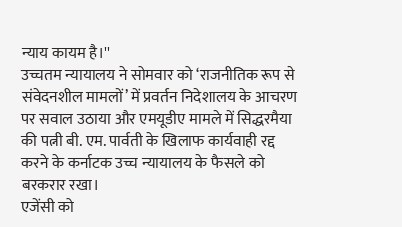न्याय कायम है।''
उच्चतम न्यायालय ने सोमवार को ‘राजनीतिक रूप से संवेदनशील मामलों’ में प्रवर्तन निदेशालय के आचरण पर सवाल उठाया और एमयूडीए मामले में सिद्धरमैया की पत्नी बी. एम. पार्वती के खिलाफ कार्यवाही रद्द करने के कर्नाटक उच्च न्यायालय के फैसले को बरकरार रखा।
एजेंसी को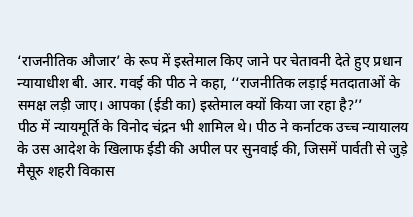‘राजनीतिक औजार’ के रूप में इस्तेमाल किए जाने पर चेतावनी देते हुए प्रधान न्यायाधीश बी. आर. गवई की पीठ ने कहा, ‘‘राजनीतिक लड़ाई मतदाताओं के समक्ष लड़ी जाए। आपका (ईडी का) इस्तेमाल क्यों किया जा रहा है?’’
पीठ में न्यायमूर्ति के विनोद चंद्रन भी शामिल थे। पीठ ने कर्नाटक उच्च न्यायालय के उस आदेश के खिलाफ ईडी की अपील पर सुनवाई की, जिसमें पार्वती से जुड़े मैसूरु शहरी विकास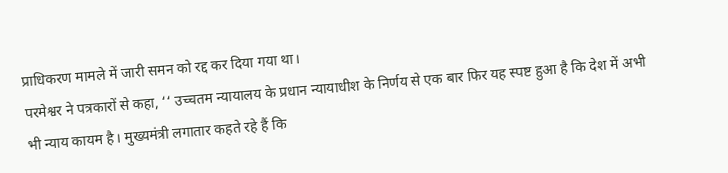प्राधिकरण मामले में जारी समन को रद्द कर दिया गया था।
परमेश्वर ने पत्रकारों से कहा, ‘‘ उच्चतम न्यायालय के प्रधान न्यायाधीश के निर्णय से एक बार फिर यह स्पष्ट हुआ है कि देश में अभी भी न्याय कायम है। मुख्यमंत्री लगातार कहते रहे हैं कि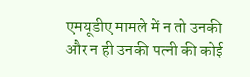एमयूडीए मामले में न तो उनकी और न ही उनकी पत्नी की कोई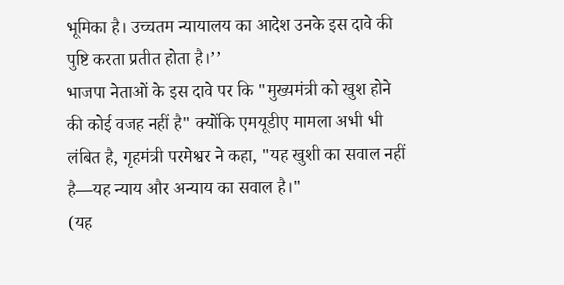भूमिका है। उच्चतम न्यायालय का आदेश उनके इस दावे की पुष्टि करता प्रतीत होता है।’’
भाजपा नेताओं के इस दावे पर कि "मुख्यमंत्री को खुश होने की कोई वजह नहीं है" क्योंकि एमयूडीए मामला अभी भी लंबित है, गृहमंत्री परमेश्वर ने कहा, "यह खुशी का सवाल नहीं है—यह न्याय और अन्याय का सवाल है।"
(यह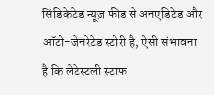सिंडिकेटेड न्यूज़ फीड से अनएडिटेड और ऑटो-जेनरेटेड स्टोरी है, ऐसी संभावना है कि लेटेस्टली स्टाफ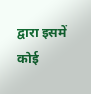द्वारा इसमें कोई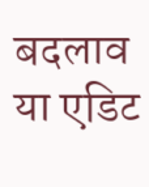बदलाव या एडिट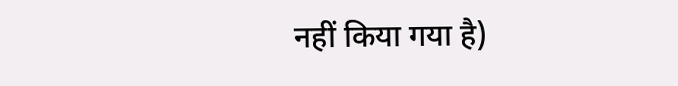नहीं किया गया है)